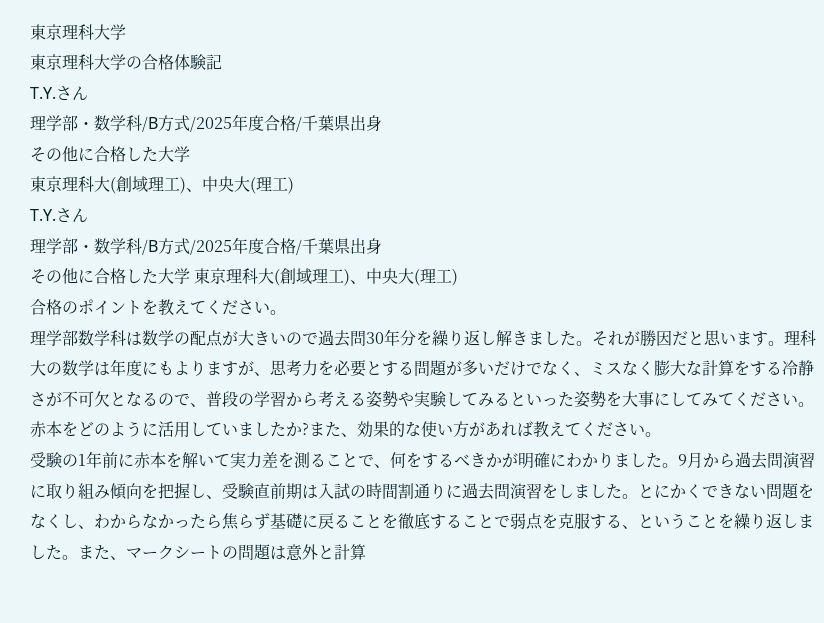東京理科大学
東京理科大学の合格体験記
T.Y.さん
理学部・数学科/B方式/2025年度合格/千葉県出身
その他に合格した大学
東京理科大(創域理工)、中央大(理工)
T.Y.さん
理学部・数学科/B方式/2025年度合格/千葉県出身
その他に合格した大学 東京理科大(創域理工)、中央大(理工)
合格のポイントを教えてください。
理学部数学科は数学の配点が大きいので過去問30年分を繰り返し解きました。それが勝因だと思います。理科大の数学は年度にもよりますが、思考力を必要とする問題が多いだけでなく、ミスなく膨大な計算をする冷静さが不可欠となるので、普段の学習から考える姿勢や実験してみるといった姿勢を大事にしてみてください。
赤本をどのように活用していましたか?また、効果的な使い方があれば教えてください。
受験の1年前に赤本を解いて実力差を測ることで、何をするべきかが明確にわかりました。9月から過去問演習に取り組み傾向を把握し、受験直前期は入試の時間割通りに過去問演習をしました。とにかくできない問題をなくし、わからなかったら焦らず基礎に戻ることを徹底することで弱点を克服する、ということを繰り返しました。また、マークシートの問題は意外と計算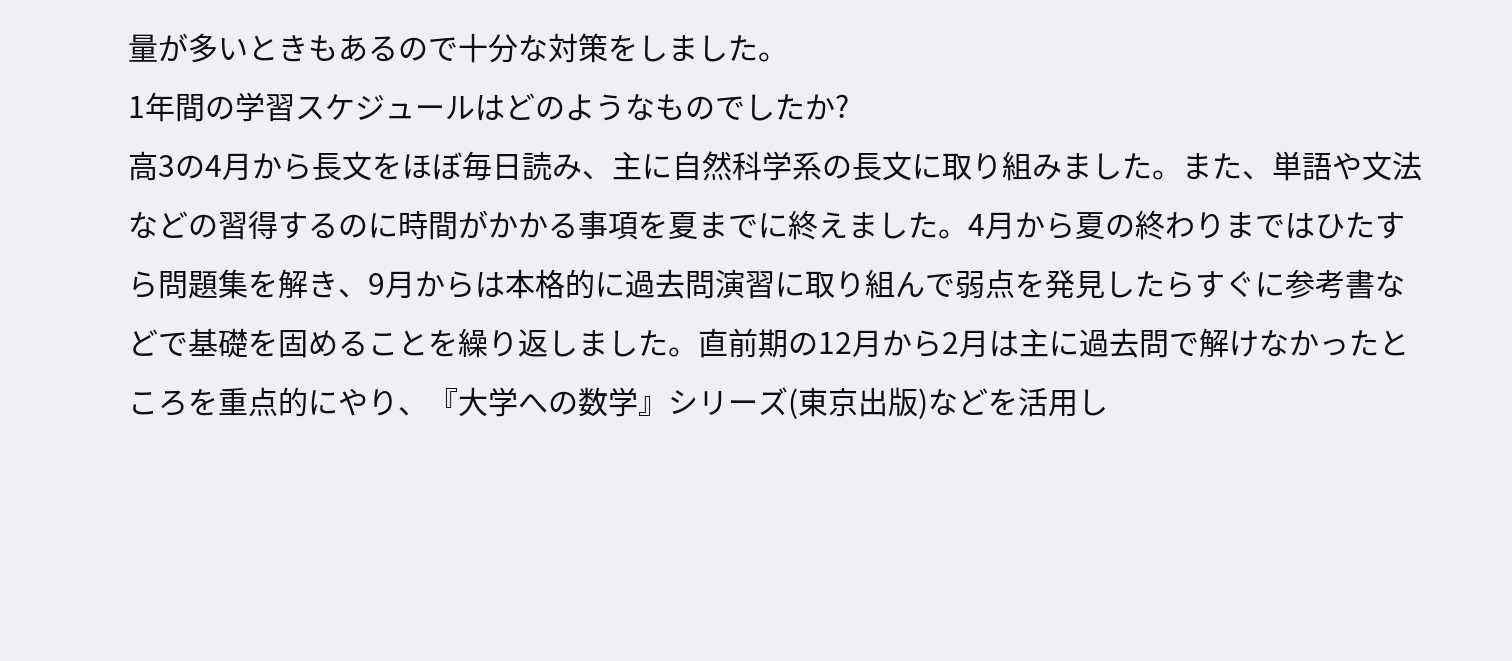量が多いときもあるので十分な対策をしました。
1年間の学習スケジュールはどのようなものでしたか?
高3の4月から長文をほぼ毎日読み、主に自然科学系の長文に取り組みました。また、単語や文法などの習得するのに時間がかかる事項を夏までに終えました。4月から夏の終わりまではひたすら問題集を解き、9月からは本格的に過去問演習に取り組んで弱点を発見したらすぐに参考書などで基礎を固めることを繰り返しました。直前期の12月から2月は主に過去問で解けなかったところを重点的にやり、『大学への数学』シリーズ(東京出版)などを活用し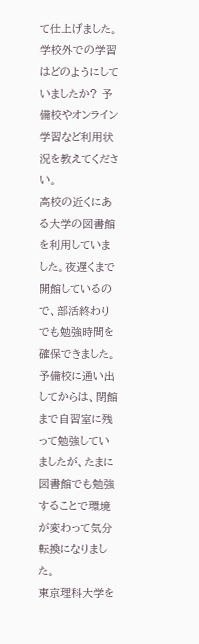て仕上げました。
学校外での学習はどのようにしていましたか? 予備校やオンライン学習など利用状況を教えてください。
高校の近くにある大学の図書館を利用していました。夜遅くまで開館しているので、部活終わりでも勉強時間を確保できました。予備校に通い出してからは、閉館まで自習室に残って勉強していましたが、たまに図書館でも勉強することで環境が変わって気分転換になりました。
東京理科大学を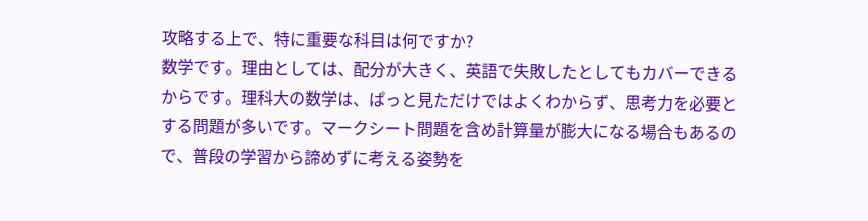攻略する上で、特に重要な科目は何ですか?
数学です。理由としては、配分が大きく、英語で失敗したとしてもカバーできるからです。理科大の数学は、ぱっと見ただけではよくわからず、思考力を必要とする問題が多いです。マークシート問題を含め計算量が膨大になる場合もあるので、普段の学習から諦めずに考える姿勢を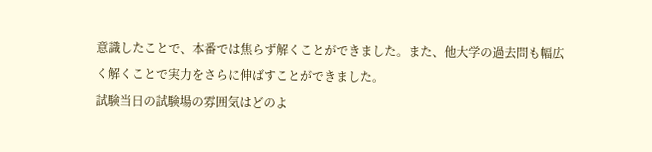意識したことで、本番では焦らず解くことができました。また、他大学の過去問も幅広く解くことで実力をさらに伸ばすことができました。
試験当日の試験場の雰囲気はどのよ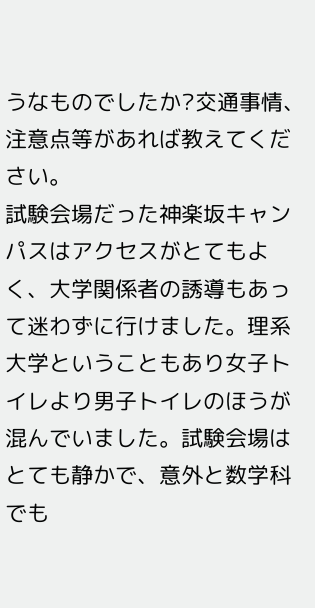うなものでしたか?交通事情、注意点等があれば教えてください。
試験会場だった神楽坂キャンパスはアクセスがとてもよく、大学関係者の誘導もあって迷わずに行けました。理系大学ということもあり女子トイレより男子トイレのほうが混んでいました。試験会場はとても静かで、意外と数学科でも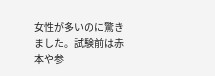女性が多いのに驚きました。試験前は赤本や参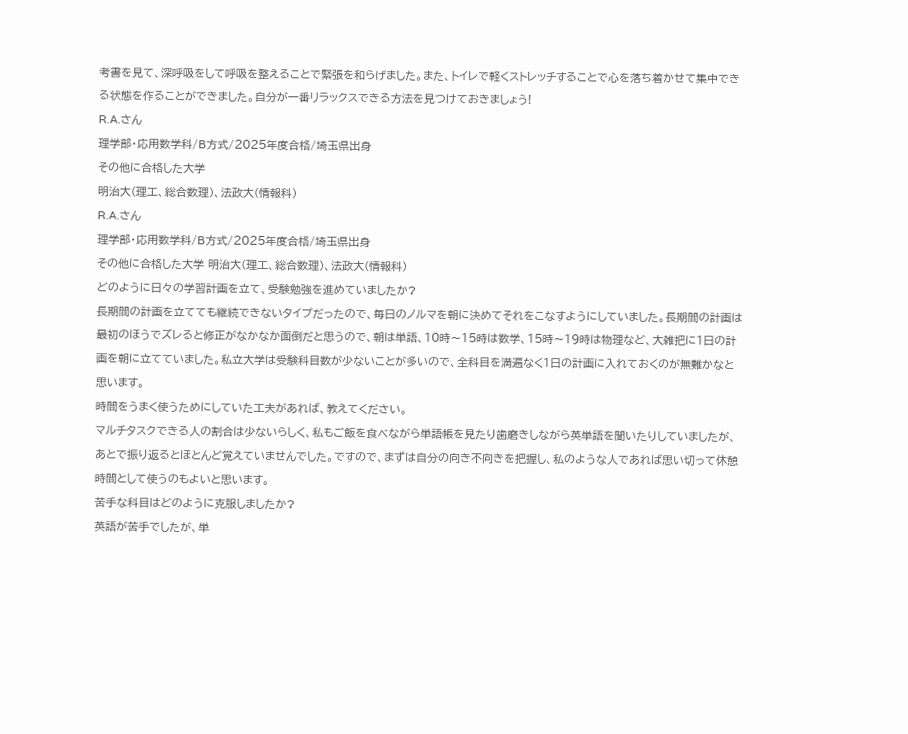考書を見て、深呼吸をして呼吸を整えることで緊張を和らげました。また、トイレで軽くストレッチすることで心を落ち着かせて集中できる状態を作ることができました。自分が一番リラックスできる方法を見つけておきましょう!
R.A.さん
理学部・応用数学科/B方式/2025年度合格/埼玉県出身
その他に合格した大学
明治大(理工、総合数理)、法政大(情報科)
R.A.さん
理学部・応用数学科/B方式/2025年度合格/埼玉県出身
その他に合格した大学 明治大(理工、総合数理)、法政大(情報科)
どのように日々の学習計画を立て、受験勉強を進めていましたか?
長期間の計画を立てても継続できないタイプだったので、毎日のノルマを朝に決めてそれをこなすようにしていました。長期間の計画は最初のほうでズレると修正がなかなか面倒だと思うので、朝は単語、10時〜15時は数学、15時〜19時は物理など、大雑把に1日の計画を朝に立てていました。私立大学は受験科目数が少ないことが多いので、全科目を満遍なく1日の計画に入れておくのが無難かなと思います。
時間をうまく使うためにしていた工夫があれば、教えてください。
マルチタスクできる人の割合は少ないらしく、私もご飯を食べながら単語帳を見たり歯磨きしながら英単語を聞いたりしていましたが、あとで振り返るとほとんど覚えていませんでした。ですので、まずは自分の向き不向きを把握し、私のような人であれば思い切って休憩時間として使うのもよいと思います。
苦手な科目はどのように克服しましたか?
英語が苦手でしたが、単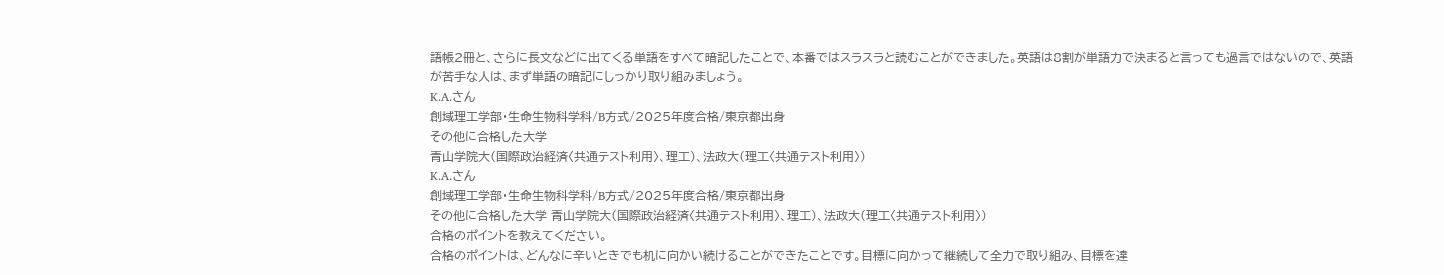語帳2冊と、さらに長文などに出てくる単語をすべて暗記したことで、本番ではスラスラと読むことができました。英語は8割が単語力で決まると言っても過言ではないので、英語が苦手な人は、まず単語の暗記にしっかり取り組みましょう。
K.A.さん
創域理工学部・生命生物科学科/B方式/2025年度合格/東京都出身
その他に合格した大学
青山学院大(国際政治経済〈共通テスト利用〉、理工)、法政大(理工〈共通テスト利用〉)
K.A.さん
創域理工学部・生命生物科学科/B方式/2025年度合格/東京都出身
その他に合格した大学 青山学院大(国際政治経済〈共通テスト利用〉、理工)、法政大(理工〈共通テスト利用〉)
合格のポイントを教えてください。
合格のポイントは、どんなに辛いときでも机に向かい続けることができたことです。目標に向かって継続して全力で取り組み、目標を達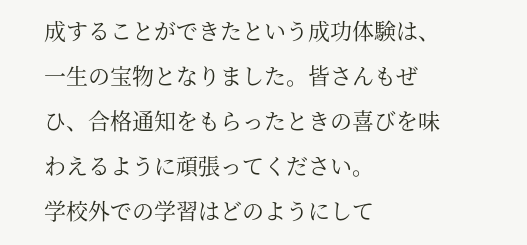成することができたという成功体験は、一生の宝物となりました。皆さんもぜひ、合格通知をもらったときの喜びを味わえるように頑張ってください。
学校外での学習はどのようにして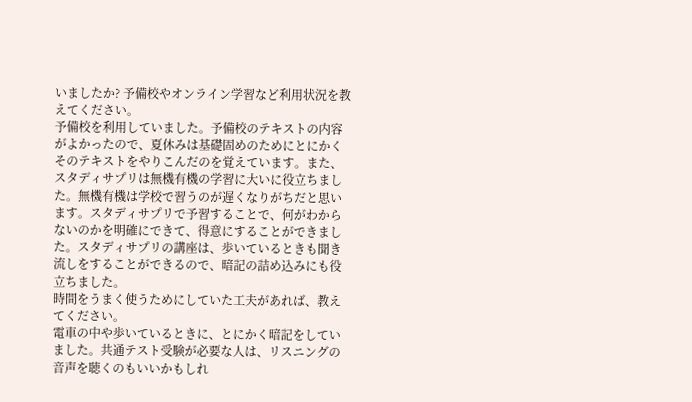いましたか? 予備校やオンライン学習など利用状況を教えてください。
予備校を利用していました。予備校のテキストの内容がよかったので、夏休みは基礎固めのためにとにかくそのテキストをやりこんだのを覚えています。また、スタディサプリは無機有機の学習に大いに役立ちました。無機有機は学校で習うのが遅くなりがちだと思います。スタディサプリで予習することで、何がわからないのかを明確にできて、得意にすることができました。スタディサプリの講座は、歩いているときも聞き流しをすることができるので、暗記の詰め込みにも役立ちました。
時間をうまく使うためにしていた工夫があれば、教えてください。
電車の中や歩いているときに、とにかく暗記をしていました。共通テスト受験が必要な人は、リスニングの音声を聴くのもいいかもしれ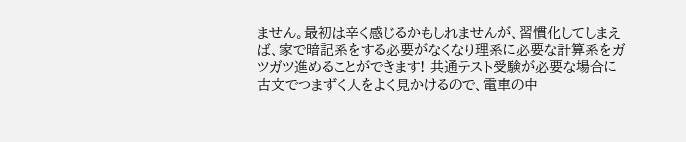ません。最初は辛く感じるかもしれませんが、習慣化してしまえば、家で暗記系をする必要がなくなり理系に必要な計算系をガツガツ進めることができます! 共通テスト受験が必要な場合に古文でつまずく人をよく見かけるので、電車の中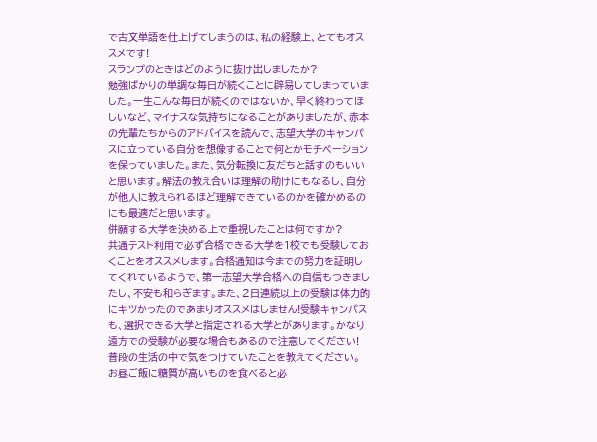で古文単語を仕上げてしまうのは、私の経験上、とてもオススメです!
スランプのときはどのように抜け出しましたか?
勉強ばかりの単調な毎日が続くことに辟易してしまっていました。一生こんな毎日が続くのではないか、早く終わってほしいなど、マイナスな気持ちになることがありましたが、赤本の先輩たちからのアドバイスを読んで、志望大学のキャンパスに立っている自分を想像することで何とかモチベーションを保っていました。また、気分転換に友だちと話すのもいいと思います。解法の教え合いは理解の助けにもなるし、自分が他人に教えられるほど理解できているのかを確かめるのにも最適だと思います。
併願する大学を決める上で重視したことは何ですか?
共通テスト利用で必ず合格できる大学を1校でも受験しておくことをオススメします。合格通知は今までの努力を証明してくれているようで、第一志望大学合格への自信もつきましたし、不安も和らぎます。また、2日連続以上の受験は体力的にキツかったのであまりオススメはしません!受験キャンパスも、選択できる大学と指定される大学とがあります。かなり遠方での受験が必要な場合もあるので注意してください!
普段の生活の中で気をつけていたことを教えてください。
お昼ご飯に糖質が高いものを食べると必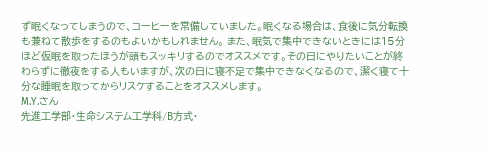ず眠くなってしまうので、コーヒーを常備していました。眠くなる場合は、食後に気分転換も兼ねて散歩をするのもよいかもしれません。 また、眠気で集中できないときには15分ほど仮眠を取ったほうが頭もスッキリするのでオススメです。その日にやりたいことが終わらずに徹夜をする人もいますが、次の日に寝不足で集中できなくなるので、潔く寝て十分な睡眠を取ってからリスケすることをオススメします。
M.Y.さん
先進工学部・生命システム工学科/B方式・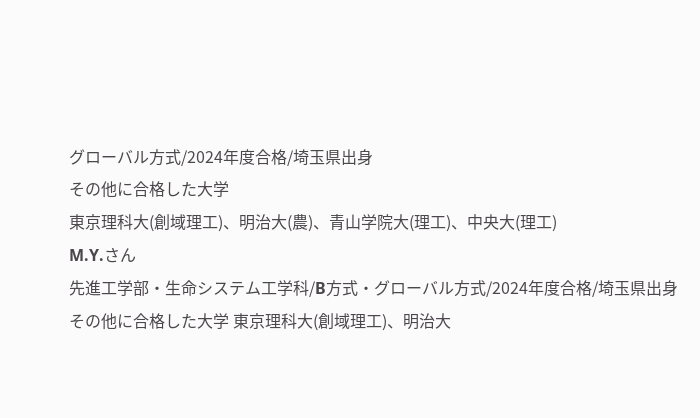グローバル方式/2024年度合格/埼玉県出身
その他に合格した大学
東京理科大(創域理工)、明治大(農)、青山学院大(理工)、中央大(理工)
M.Y.さん
先進工学部・生命システム工学科/B方式・グローバル方式/2024年度合格/埼玉県出身
その他に合格した大学 東京理科大(創域理工)、明治大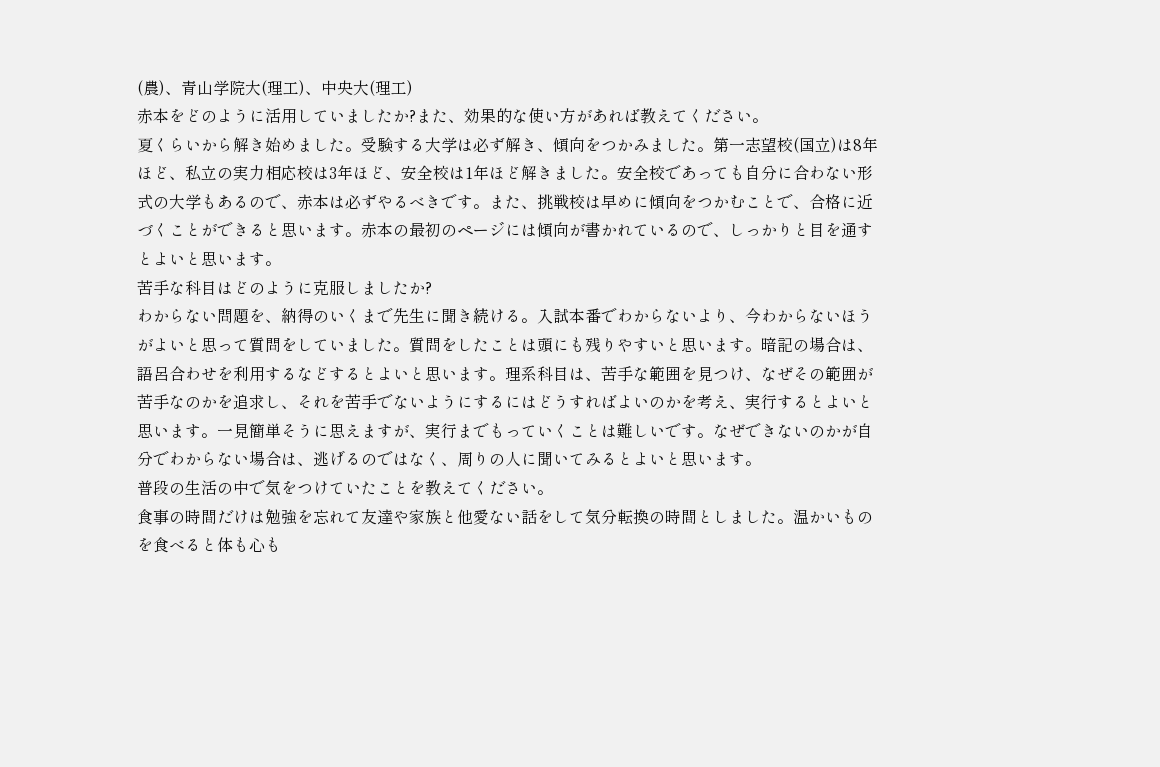(農)、青山学院大(理工)、中央大(理工)
赤本をどのように活用していましたか?また、効果的な使い方があれば教えてください。
夏くらいから解き始めました。受験する大学は必ず解き、傾向をつかみました。第一志望校(国立)は8年ほど、私立の実力相応校は3年ほど、安全校は1年ほど解きました。安全校であっても自分に合わない形式の大学もあるので、赤本は必ずやるべきです。また、挑戦校は早めに傾向をつかむことで、合格に近づくことができると思います。赤本の最初のページには傾向が書かれているので、しっかりと目を通すとよいと思います。
苦手な科目はどのように克服しましたか?
わからない問題を、納得のいくまで先生に聞き続ける。入試本番でわからないより、今わからないほうがよいと思って質問をしていました。質問をしたことは頭にも残りやすいと思います。暗記の場合は、語呂合わせを利用するなどするとよいと思います。理系科目は、苦手な範囲を見つけ、なぜその範囲が苦手なのかを追求し、それを苦手でないようにするにはどうすればよいのかを考え、実行するとよいと思います。一見簡単そうに思えますが、実行までもっていくことは難しいです。なぜできないのかが自分でわからない場合は、逃げるのではなく、周りの人に聞いてみるとよいと思います。
普段の生活の中で気をつけていたことを教えてください。
食事の時間だけは勉強を忘れて友達や家族と他愛ない話をして気分転換の時間としました。温かいものを食べると体も心も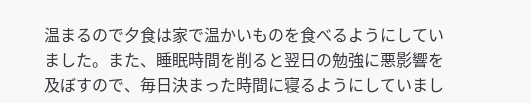温まるので夕食は家で温かいものを食べるようにしていました。また、睡眠時間を削ると翌日の勉強に悪影響を及ぼすので、毎日決まった時間に寝るようにしていまし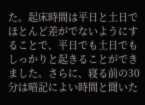た。起床時間は平日と土日でほとんど差がでないようにすることで、平日でも土日でもしっかりと起きることができました。さらに、寝る前の30分は暗記によい時間と聞いた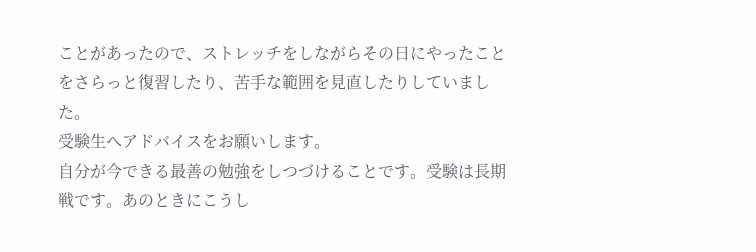ことがあったので、ストレッチをしながらその日にやったことをさらっと復習したり、苦手な範囲を見直したりしていました。
受験生へアドバイスをお願いします。
自分が今できる最善の勉強をしつづけることです。受験は長期戦です。あのときにこうし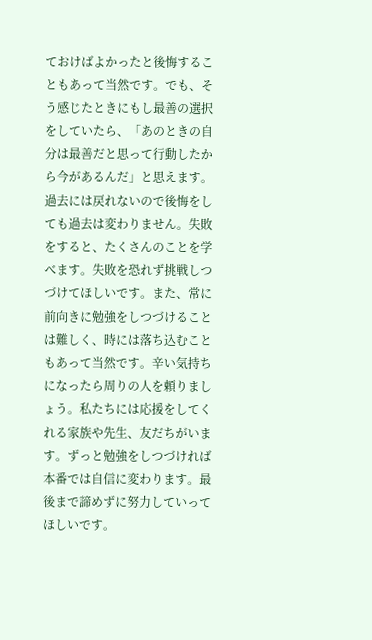ておけばよかったと後悔することもあって当然です。でも、そう感じたときにもし最善の選択をしていたら、「あのときの自分は最善だと思って行動したから今があるんだ」と思えます。過去には戻れないので後悔をしても過去は変わりません。失敗をすると、たくさんのことを学べます。失敗を恐れず挑戦しつづけてほしいです。また、常に前向きに勉強をしつづけることは難しく、時には落ち込むこともあって当然です。辛い気持ちになったら周りの人を頼りましょう。私たちには応援をしてくれる家族や先生、友だちがいます。ずっと勉強をしつづければ本番では自信に変わります。最後まで諦めずに努力していってほしいです。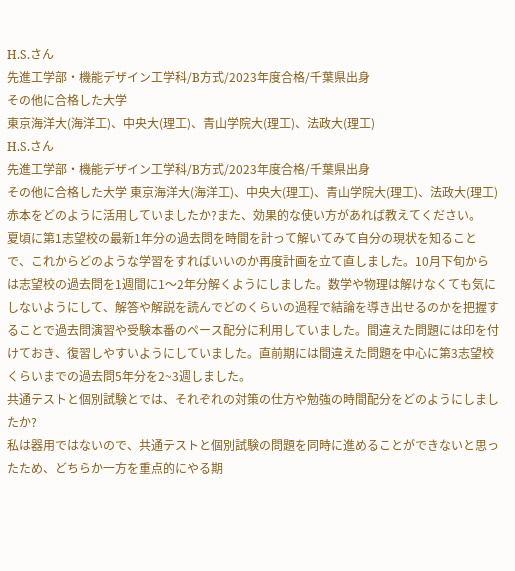H.S.さん
先進工学部・機能デザイン工学科/B方式/2023年度合格/千葉県出身
その他に合格した大学
東京海洋大(海洋工)、中央大(理工)、青山学院大(理工)、法政大(理工)
H.S.さん
先進工学部・機能デザイン工学科/B方式/2023年度合格/千葉県出身
その他に合格した大学 東京海洋大(海洋工)、中央大(理工)、青山学院大(理工)、法政大(理工)
赤本をどのように活用していましたか?また、効果的な使い方があれば教えてください。
夏頃に第1志望校の最新1年分の過去問を時間を計って解いてみて自分の現状を知ることで、これからどのような学習をすればいいのか再度計画を立て直しました。10月下旬からは志望校の過去問を1週間に1〜2年分解くようにしました。数学や物理は解けなくても気にしないようにして、解答や解説を読んでどのくらいの過程で結論を導き出せるのかを把握することで過去問演習や受験本番のペース配分に利用していました。間違えた問題には印を付けておき、復習しやすいようにしていました。直前期には間違えた問題を中心に第3志望校くらいまでの過去問5年分を2~3週しました。
共通テストと個別試験とでは、それぞれの対策の仕方や勉強の時間配分をどのようにしましたか?
私は器用ではないので、共通テストと個別試験の問題を同時に進めることができないと思ったため、どちらか一方を重点的にやる期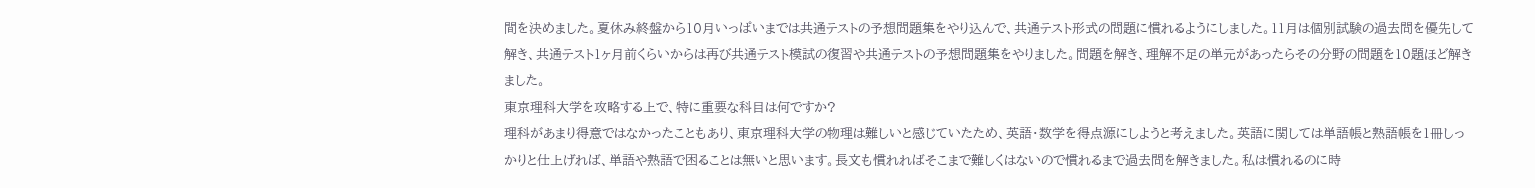間を決めました。夏休み終盤から10月いっぱいまでは共通テストの予想問題集をやり込んで、共通テスト形式の問題に慣れるようにしました。11月は個別試験の過去問を優先して解き、共通テスト1ヶ月前くらいからは再び共通テスト模試の復習や共通テストの予想問題集をやりました。問題を解き、理解不足の単元があったらその分野の問題を10題ほど解きました。
東京理科大学を攻略する上で、特に重要な科目は何ですか?
理科があまり得意ではなかったこともあり、東京理科大学の物理は難しいと感じていたため、英語・数学を得点源にしようと考えました。英語に関しては単語帳と熟語帳を1冊しっかりと仕上げれば、単語や熟語で困ることは無いと思います。長文も慣れればそこまで難しくはないので慣れるまで過去問を解きました。私は慣れるのに時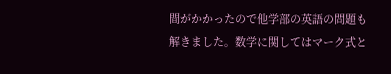間がかかったので他学部の英語の問題も解きました。数学に関してはマーク式と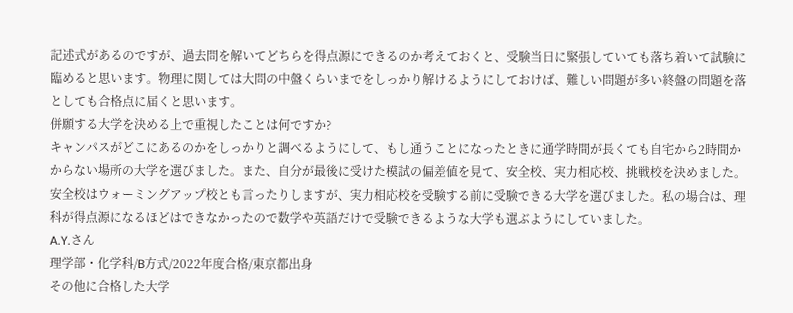記述式があるのですが、過去問を解いてどちらを得点源にできるのか考えておくと、受験当日に緊張していても落ち着いて試験に臨めると思います。物理に関しては大問の中盤くらいまでをしっかり解けるようにしておけば、難しい問題が多い終盤の問題を落としても合格点に届くと思います。
併願する大学を決める上で重視したことは何ですか?
キャンパスがどこにあるのかをしっかりと調べるようにして、もし通うことになったときに通学時間が長くても自宅から2時間かからない場所の大学を選びました。また、自分が最後に受けた模試の偏差値を見て、安全校、実力相応校、挑戦校を決めました。安全校はウォーミングアップ校とも言ったりしますが、実力相応校を受験する前に受験できる大学を選びました。私の場合は、理科が得点源になるほどはできなかったので数学や英語だけで受験できるような大学も選ぶようにしていました。
A.Y.さん
理学部・化学科/B方式/2022年度合格/東京都出身
その他に合格した大学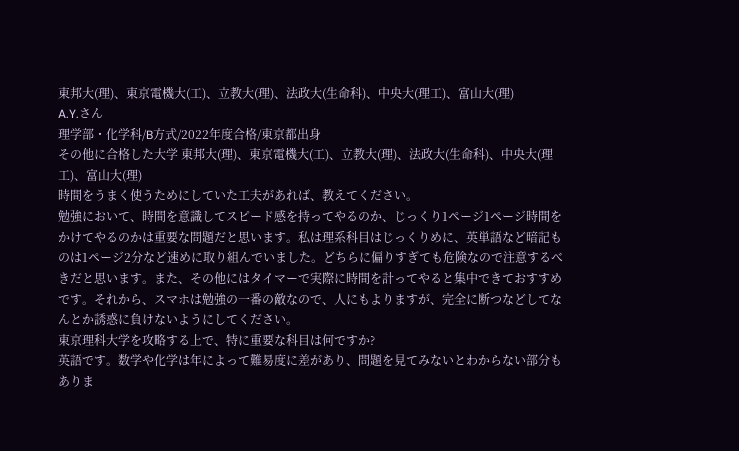東邦大(理)、東京電機大(工)、立教大(理)、法政大(生命科)、中央大(理工)、富山大(理)
A.Y.さん
理学部・化学科/B方式/2022年度合格/東京都出身
その他に合格した大学 東邦大(理)、東京電機大(工)、立教大(理)、法政大(生命科)、中央大(理工)、富山大(理)
時間をうまく使うためにしていた工夫があれば、教えてください。
勉強において、時間を意識してスピード感を持ってやるのか、じっくり1ページ1ページ時間をかけてやるのかは重要な問題だと思います。私は理系科目はじっくりめに、英単語など暗記ものは1ページ2分など速めに取り組んでいました。どちらに偏りすぎても危険なので注意するべきだと思います。また、その他にはタイマーで実際に時間を計ってやると集中できておすすめです。それから、スマホは勉強の一番の敵なので、人にもよりますが、完全に断つなどしてなんとか誘惑に負けないようにしてください。
東京理科大学を攻略する上で、特に重要な科目は何ですか?
英語です。数学や化学は年によって難易度に差があり、問題を見てみないとわからない部分もありま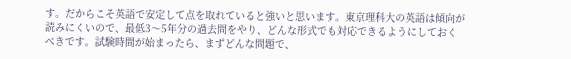す。だからこそ英語で安定して点を取れていると強いと思います。東京理科大の英語は傾向が読みにくいので、最低3〜5年分の過去問をやり、どんな形式でも対応できるようにしておくべきです。試験時間が始まったら、まずどんな問題で、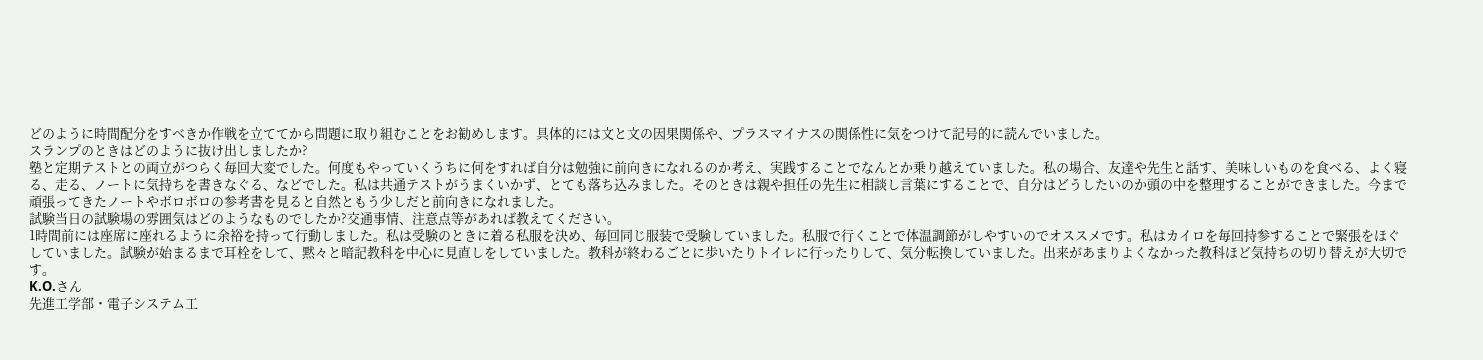どのように時間配分をすべきか作戦を立ててから問題に取り組むことをお勧めします。具体的には文と文の因果関係や、プラスマイナスの関係性に気をつけて記号的に読んでいました。
スランプのときはどのように抜け出しましたか?
塾と定期テストとの両立がつらく毎回大変でした。何度もやっていくうちに何をすれば自分は勉強に前向きになれるのか考え、実践することでなんとか乗り越えていました。私の場合、友達や先生と話す、美味しいものを食べる、よく寝る、走る、ノートに気持ちを書きなぐる、などでした。私は共通テストがうまくいかず、とても落ち込みました。そのときは親や担任の先生に相談し言葉にすることで、自分はどうしたいのか頭の中を整理することができました。今まで頑張ってきたノートやボロボロの参考書を見ると自然ともう少しだと前向きになれました。
試験当日の試験場の雰囲気はどのようなものでしたか?交通事情、注意点等があれば教えてください。
1時間前には座席に座れるように余裕を持って行動しました。私は受験のときに着る私服を決め、毎回同じ服装で受験していました。私服で行くことで体温調節がしやすいのでオススメです。私はカイロを毎回持参することで緊張をほぐしていました。試験が始まるまで耳栓をして、黙々と暗記教科を中心に見直しをしていました。教科が終わるごとに歩いたりトイレに行ったりして、気分転換していました。出来があまりよくなかった教科ほど気持ちの切り替えが大切です。
K.O.さん
先進工学部・電子システム工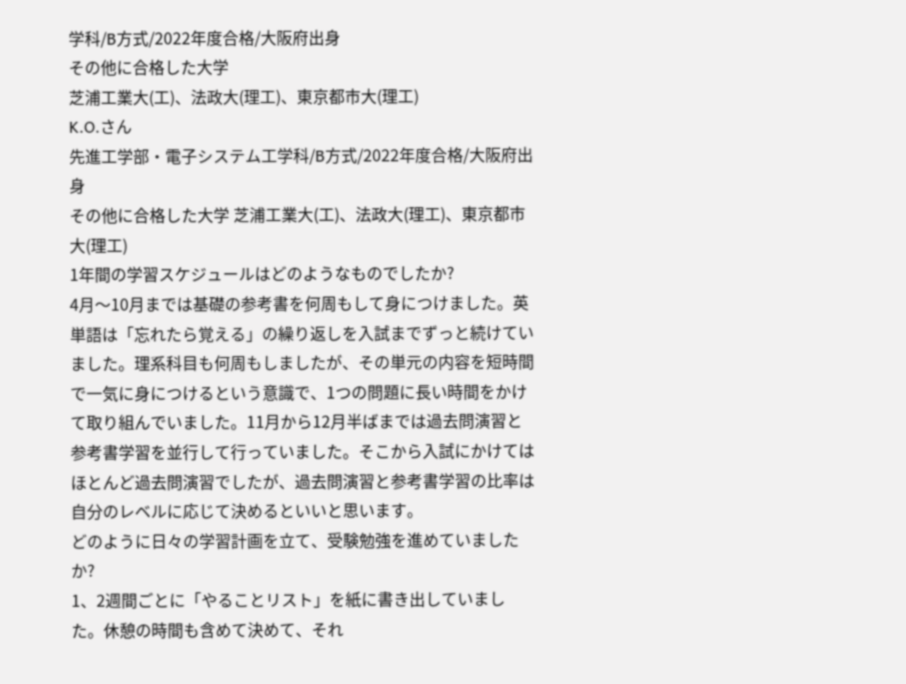学科/B方式/2022年度合格/大阪府出身
その他に合格した大学
芝浦工業大(工)、法政大(理工)、東京都市大(理工)
K.O.さん
先進工学部・電子システム工学科/B方式/2022年度合格/大阪府出身
その他に合格した大学 芝浦工業大(工)、法政大(理工)、東京都市大(理工)
1年間の学習スケジュールはどのようなものでしたか?
4月〜10月までは基礎の参考書を何周もして身につけました。英単語は「忘れたら覚える」の繰り返しを入試までずっと続けていました。理系科目も何周もしましたが、その単元の内容を短時間で一気に身につけるという意識で、1つの問題に長い時間をかけて取り組んでいました。11月から12月半ばまでは過去問演習と参考書学習を並行して行っていました。そこから入試にかけてはほとんど過去問演習でしたが、過去問演習と参考書学習の比率は自分のレベルに応じて決めるといいと思います。
どのように日々の学習計画を立て、受験勉強を進めていましたか?
1、2週間ごとに「やることリスト」を紙に書き出していました。休憩の時間も含めて決めて、それ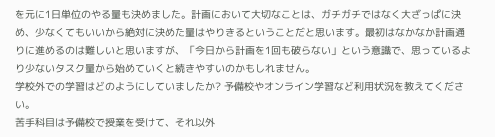を元に1日単位のやる量も決めました。計画において大切なことは、ガチガチではなく大ざっぱに決め、少なくてもいいから絶対に決めた量はやりきるということだと思います。最初はなかなか計画通りに進めるのは難しいと思いますが、「今日から計画を1回も破らない」という意識で、思っているより少ないタスク量から始めていくと続きやすいのかもしれません。
学校外での学習はどのようにしていましたか? 予備校やオンライン学習など利用状況を教えてください。
苦手科目は予備校で授業を受けて、それ以外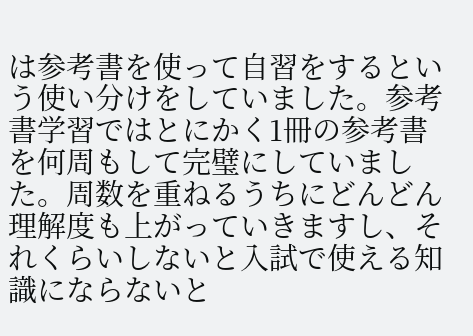は参考書を使って自習をするという使い分けをしていました。参考書学習ではとにかく1冊の参考書を何周もして完璧にしていました。周数を重ねるうちにどんどん理解度も上がっていきますし、それくらいしないと入試で使える知識にならないと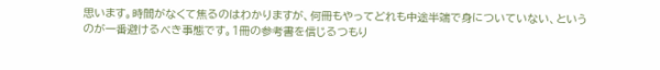思います。時間がなくて焦るのはわかりますが、何冊もやってどれも中途半端で身についていない、というのが一番避けるべき事態です。1冊の参考書を信じるつもり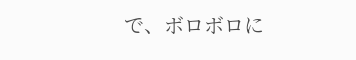で、ボロボロに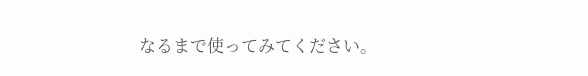なるまで使ってみてください。